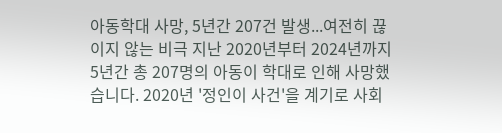아동학대 사망, 5년간 207건 발생...여전히 끊이지 않는 비극 지난 2020년부터 2024년까지 5년간 총 207명의 아동이 학대로 인해 사망했습니다. 2020년 '정인이 사건'을 계기로 사회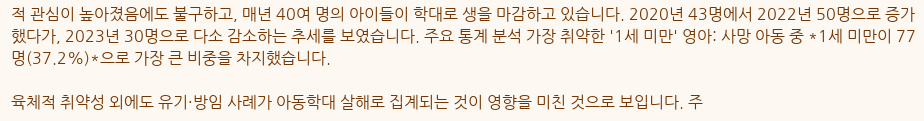적 관심이 높아졌음에도 불구하고, 매년 40여 명의 아이들이 학대로 생을 마감하고 있습니다. 2020년 43명에서 2022년 50명으로 증가했다가, 2023년 30명으로 다소 감소하는 추세를 보였습니다. 주요 통계 분석 가장 취약한 '1세 미만' 영아: 사망 아동 중 *1세 미만이 77명(37.2%)*으로 가장 큰 비중을 차지했습니다.

육체적 취약성 외에도 유기·방임 사례가 아동학대 살해로 집계되는 것이 영향을 미친 것으로 보입니다. 주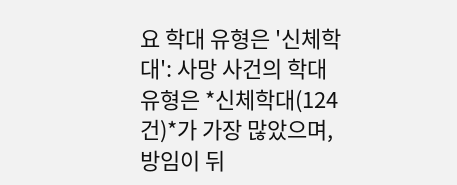요 학대 유형은 '신체학대': 사망 사건의 학대 유형은 *신체학대(124건)*가 가장 많았으며, 방임이 뒤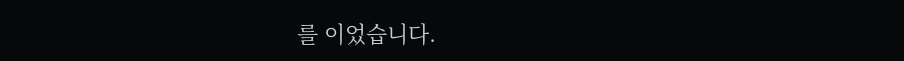를 이었습니다.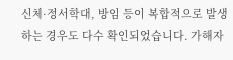신체·정서학대, 방임 등이 복합적으로 발생하는 경우도 다수 확인되었습니다. 가해자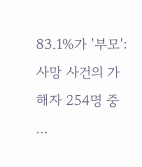83.1%가 '부모': 사망 사건의 가해자 254명 중 ...